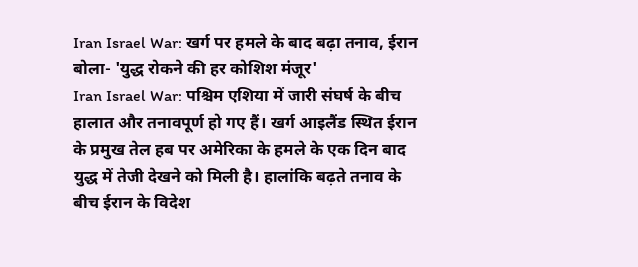Iran Israel War: खर्ग पर हमले के बाद बढ़ा तनाव, ईरान बोला- 'युद्ध रोकने की हर कोशिश मंजूर'
Iran Israel War: पश्चिम एशिया में जारी संघर्ष के बीच हालात और तनावपूर्ण हो गए हैं। खर्ग आइलैंड स्थित ईरान के प्रमुख तेल हब पर अमेरिका के हमले के एक दिन बाद युद्ध में तेजी देखने को मिली है। हालांकि बढ़ते तनाव के बीच ईरान के विदेश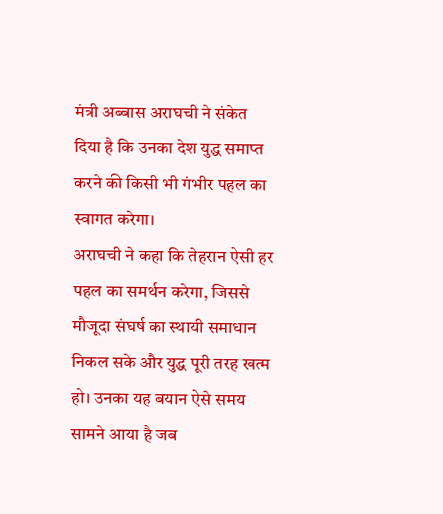मंत्री अब्बास अराघची ने संकेत दिया है कि उनका देश युद्ध समाप्त करने की किसी भी गंभीर पहल का स्वागत करेगा।
अराघची ने कहा कि तेहरान ऐसी हर पहल का समर्थन करेगा, जिससे मौजूदा संघर्ष का स्थायी समाधान निकल सके और युद्ध पूरी तरह खत्म हो। उनका यह बयान ऐसे समय सामने आया है जब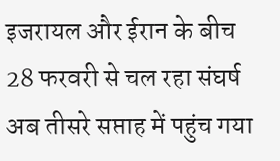इजरायल और ईरान के बीच 28 फरवरी से चल रहा संघर्ष अब तीसरे सप्ताह में पहुंच गया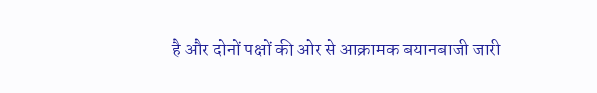है और दोनों पक्षों की ओर से आक्रामक बयानबाजी जारी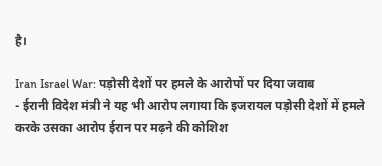है।

Iran Israel War: पड़ोसी देशों पर हमले के आरोपों पर दिया जवाब
- ईरानी विदेश मंत्री ने यह भी आरोप लगाया कि इजरायल पड़ोसी देशों में हमले करके उसका आरोप ईरान पर मढ़ने की कोशिश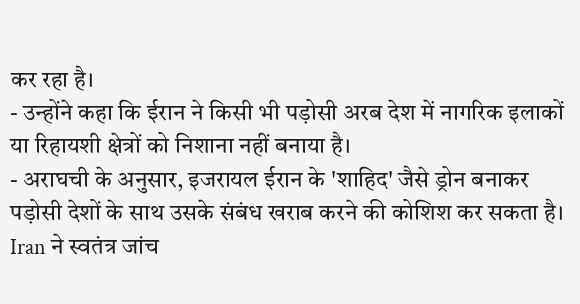कर रहा है।
- उन्होंने कहा कि ईरान ने किसी भी पड़ोसी अरब देश में नागरिक इलाकों या रिहायशी क्षेत्रों को निशाना नहीं बनाया है।
- अराघची के अनुसार, इजरायल ईरान के 'शाहिद' जैसे ड्रोन बनाकर पड़ोसी देशों के साथ उसके संबंध खराब करने की कोशिश कर सकता है।
Iran ने स्वतंत्र जांच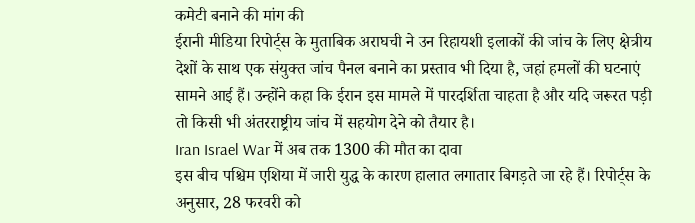कमेटी बनाने की मांग की
ईरानी मीडिया रिपोर्ट्स के मुताबिक अराघची ने उन रिहायशी इलाकों की जांच के लिए क्षेत्रीय देशों के साथ एक संयुक्त जांच पैनल बनाने का प्रस्ताव भी दिया है, जहां हमलों की घटनाएं सामने आई हैं। उन्होंने कहा कि ईरान इस मामले में पारदर्शिता चाहता है और यदि जरूरत पड़ी तो किसी भी अंतरराष्ट्रीय जांच में सहयोग देने को तैयार है।
Iran Israel War में अब तक 1300 की मौत का दावा
इस बीच पश्चिम एशिया में जारी युद्ध के कारण हालात लगातार बिगड़ते जा रहे हैं। रिपोर्ट्स के अनुसार, 28 फरवरी को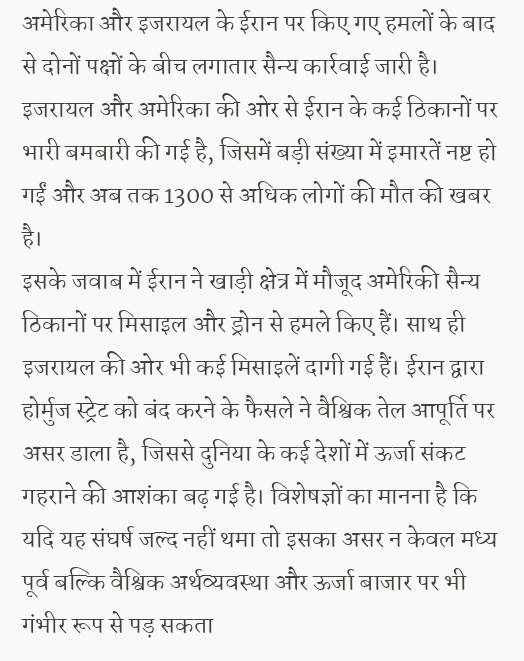अमेरिका और इजरायल के ईरान पर किए गए हमलों के बाद से दोनों पक्षों के बीच लगातार सैन्य कार्रवाई जारी है। इजरायल और अमेरिका की ओर से ईरान के कई ठिकानों पर भारी बमबारी की गई है, जिसमें बड़ी संख्या में इमारतें नष्ट हो गईं और अब तक 1300 से अधिक लोगों की मौत की खबर है।
इसके जवाब में ईरान ने खाड़ी क्षेत्र में मौजूद अमेरिकी सैन्य ठिकानों पर मिसाइल और ड्रोन से हमले किए हैं। साथ ही इजरायल की ओर भी कई मिसाइलें दागी गई हैं। ईरान द्वारा होर्मुज स्ट्रेट को बंद करने के फैसले ने वैश्विक तेल आपूर्ति पर असर डाला है, जिससे दुनिया के कई देशों में ऊर्जा संकट गहराने की आशंका बढ़ गई है। विशेषज्ञों का मानना है कि यदि यह संघर्ष जल्द नहीं थमा तो इसका असर न केवल मध्य पूर्व बल्कि वैश्विक अर्थव्यवस्था और ऊर्जा बाजार पर भी गंभीर रूप से पड़ सकता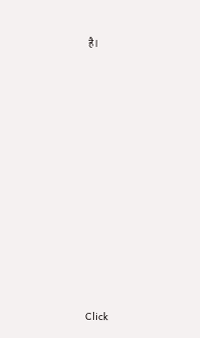है।












Click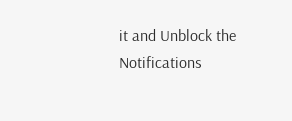it and Unblock the Notifications